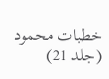خطبات محمود (جلد 21)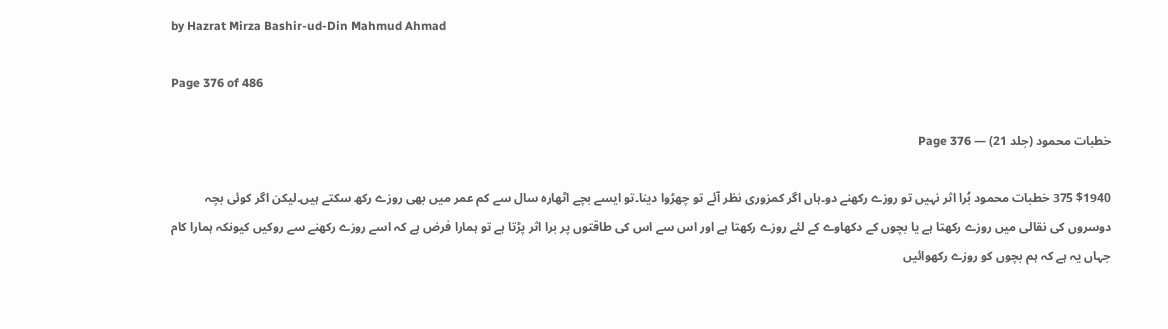by Hazrat Mirza Bashir-ud-Din Mahmud Ahmad

Page 376 of 486

خطبات محمود (جلد 21) — Page 376

$1940 375 خطبات محمود بُرا اثر نہیں تو روزے رکھنے دو۔ہاں اگر کمزوری نظر آئے تو چھڑوا دینا۔تو ایسے بچے اٹھارہ سال سے کم عمر میں بھی روزے رکھ سکتے ہیں۔لیکن اگر کوئی بچہ دوسروں کی نقالی میں روزے رکھتا ہے یا بچوں کے دکھاوے کے لئے روزے رکھتا ہے اور اس سے اس کی طاقتوں پر برا اثر پڑتا ہے تو ہمارا فرض ہے کہ اسے روزے رکھنے سے روکیں کیونکہ ہمارا کام جہاں یہ ہے کہ ہم بچوں کو روزے رکھوائیں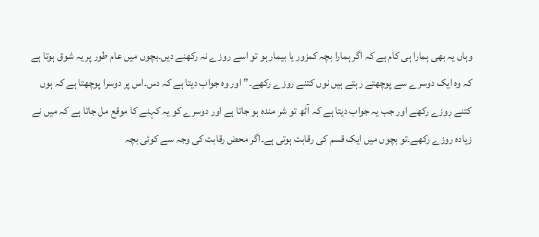وہاں یہ بھی ہمارا ہی کام ہے کہ اگر ہمارا بچہ کمزور یا بیمار ہو تو اسے روزے نہ رکھنے دیں۔بچوں میں عام طور پر یہ شوق ہوتا ہے کہ وہ ایک دوسرے سے پوچھتے رہتے ہیں نوں کتنے روزے رکھے۔” اور وہ جواب دیتا ہے کہ دس۔اس پر دوسرا پوچھتا ہے کہ ہوں کتنے روزے رکھے اور جب یہ جواب دیتا ہے کہ آٹھ تو شر مندہ ہو جاتا ہے اور دوسرے کو یہ کہنے کا موقع مل جاتا ہے کہ میں نے زیادہ روزے رکھے۔تو بچوں میں ایک قسم کی رقابت ہوتی ہے۔اگر محض رقابت کی وجہ سے کوئی بچہ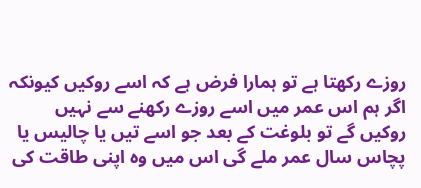روزے رکھتا ہے تو ہمارا فرض ہے کہ اسے روکیں کیونکہ اگر ہم اس عمر میں اسے روزے رکھنے سے نہیں روکیں گے تو بلوغت کے بعد جو اسے تیں یا چالیس یا پچاس سال عمر ملے گی اس میں وہ اپنی طاقت کی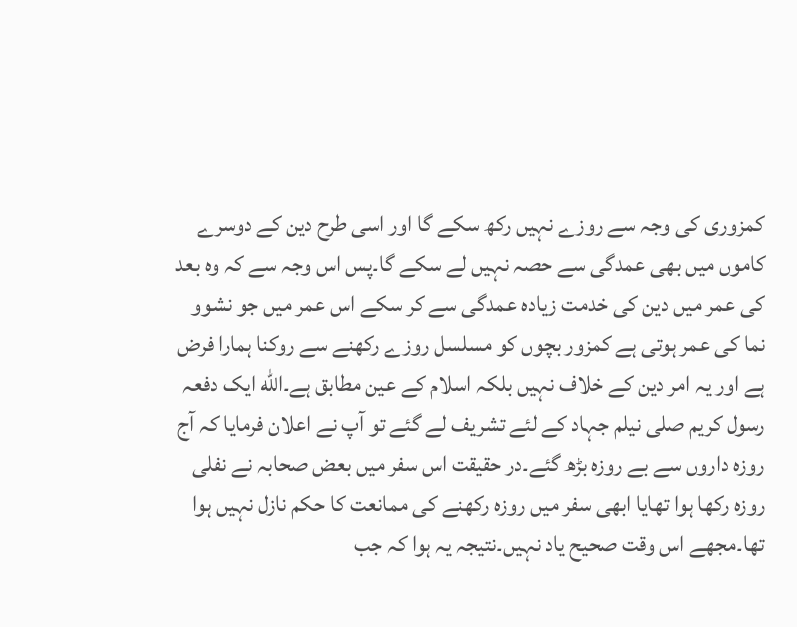کمزوری کی وجہ سے روزے نہیں رکھ سکے گا اور اسی طرح دین کے دوسرے کاموں میں بھی عمدگی سے حصہ نہیں لے سکے گا۔پس اس وجہ سے کہ وہ بعد کی عمر میں دین کی خدمت زیادہ عمدگی سے کر سکے اس عمر میں جو نشوو نما کی عمر ہوتی ہے کمزور بچوں کو مسلسل روزے رکھنے سے روکنا ہمارا فرض ہے اور یہ امر دین کے خلاف نہیں بلکہ اسلام کے عین مطابق ہے۔الله ایک دفعہ رسول کریم صلی نیلم جہاد کے لئے تشریف لے گئے تو آپ نے اعلان فرمایا کہ آج روزہ داروں سے بے روزہ بڑھ گئے۔در حقیقت اس سفر میں بعض صحابہ نے نفلی روزہ رکھا ہوا تھایا ابھی سفر میں روزہ رکھنے کی ممانعت کا حکم نازل نہیں ہوا تھا۔مجھے اس وقت صحیح یاد نہیں۔نتیجہ یہ ہوا کہ جب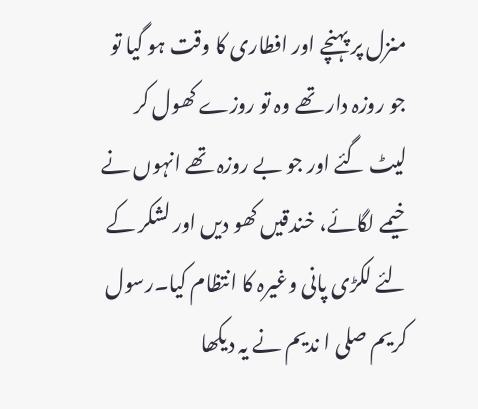منزل پر پہنچے اور افطاری کا وقت ہو گیا تو جو روزہ دار تھے وہ تو روزے کھول کر لیٹ گئے اور جو بے روزہ تھے انہوں نے خیمے لگائے، خندقیں کھو دیں اور لشکر کے لئے لکڑی پانی وغیرہ کا انتظام کیا۔رسول کریم صلی ا ندیم نے یہ دیکھا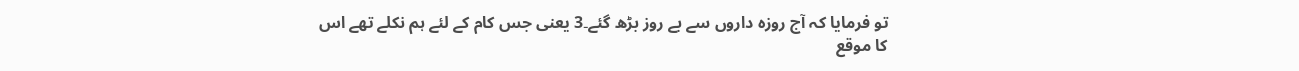تو فرمایا کہ آج روزہ داروں سے بے روز بڑھ گئے۔3 یعنی جس کام کے لئے ہم نکلے تھے اس کا موقع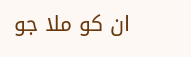ان کو ملا جو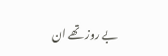بے روز تھے ان